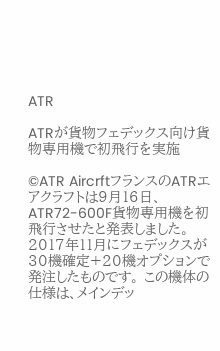ATR

ATRが貨物フェデックス向け貨物専用機で初飛行を実施

©ATR AircrftフランスのATRエアクラフトは9月16日、ATR72-600F貨物専用機を初飛行させたと発表しました。2017年11月にフェデックスが30機確定+20機オプションで発注したものです。 この機体の仕様は、メインデッ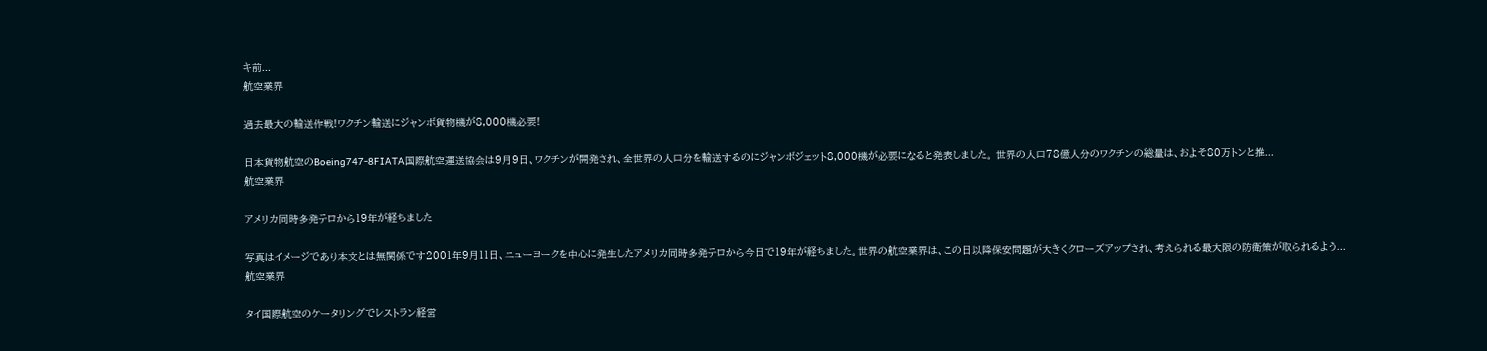キ前...
航空業界

過去最大の輸送作戦!ワクチン輸送にジャンボ貨物機が8,000機必要!

日本貨物航空のBoeing747-8FIATA国際航空運送協会は9月9日、ワクチンが開発され、全世界の人口分を輸送するのにジャンボジェット8,000機が必要になると発表しました。 世界の人口78億人分のワクチンの総量は、およそ80万トンと推...
航空業界

アメリカ同時多発テロから19年が経ちました

写真はイメージであり本文とは無関係です2001年9月11日、ニューヨークを中心に発生したアメリカ同時多発テロから今日で19年が経ちました。世界の航空業界は、この日以降保安問題が大きくクローズアップされ、考えられる最大限の防衛策が取られるよう...
航空業界

タイ国際航空のケータリングでレストラン経営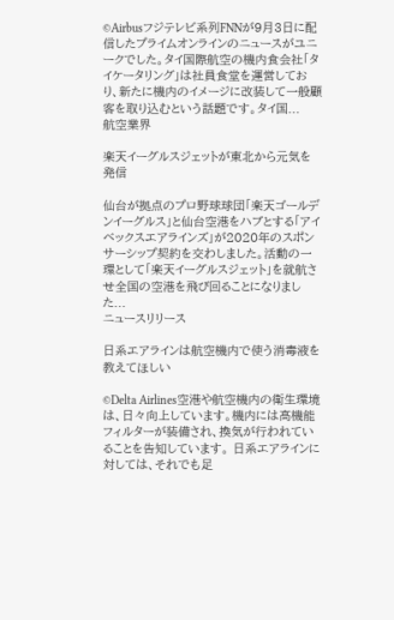©Airbusフジテレビ系列FNNが9月3日に配信したプライムオンラインのニュースがユニークでした。タイ国際航空の機内食会社「タイケータリング」は社員食堂を運営しており、新たに機内のイメージに改装して一般顧客を取り込むという話題です。タイ国...
航空業界

楽天イーグルスジェットが東北から元気を発信

仙台が拠点のプロ野球球団「楽天ゴールデンイーグルス」と仙台空港をハブとする「アイベックスエアラインズ」が2020年のスポンサーシップ契約を交わしました。活動の一環として「楽天イーグルスジェット」を就航させ全国の空港を飛び回ることになりました...
ニュースリリース

日系エアラインは航空機内で使う消毒液を教えてほしい

©Delta Airlines空港や航空機内の衛生環境は、日々向上しています。機内には高機能フィルターが装備され、換気が行われていることを告知しています。 日系エアラインに対しては、それでも足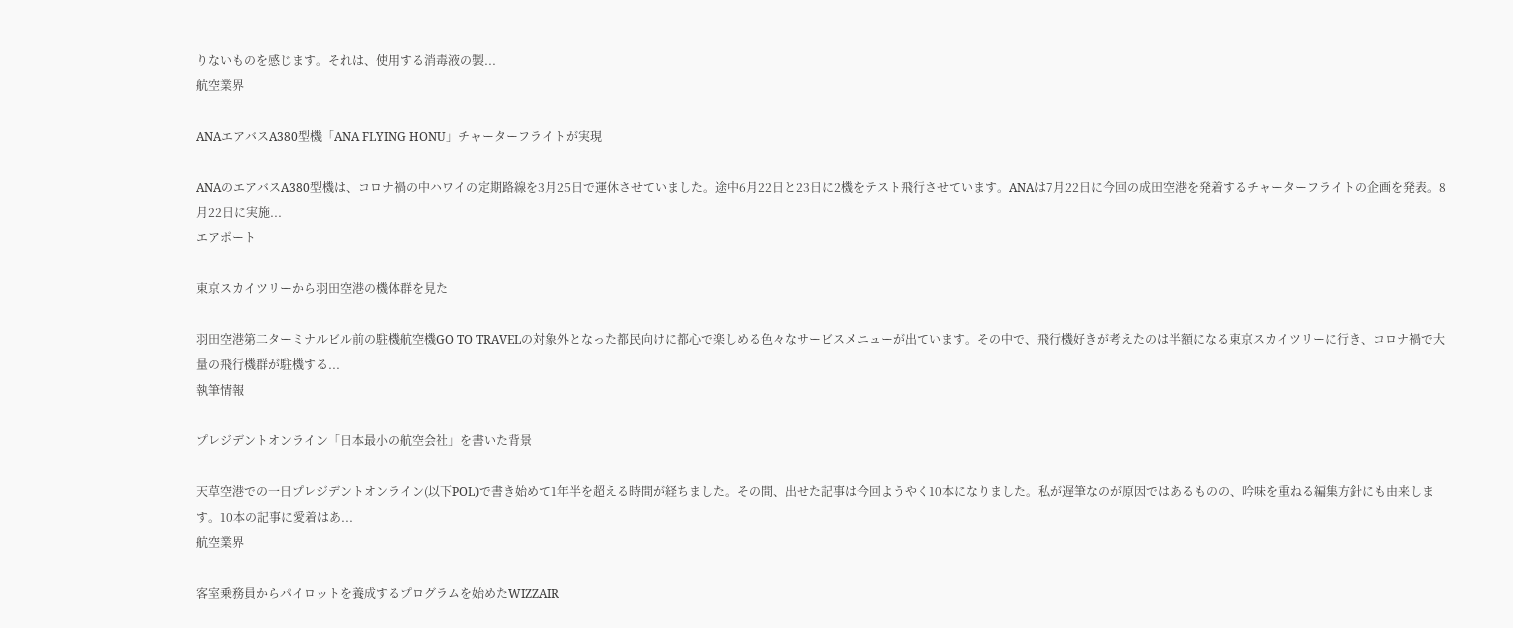りないものを感じます。それは、使用する消毒液の製...
航空業界

ANAエアバスA380型機「ANA FLYING HONU」チャーターフライトが実現

ANAのエアバスA380型機は、コロナ禍の中ハワイの定期路線を3月25日で運休させていました。途中6月22日と23日に2機をテスト飛行させています。ANAは7月22日に今回の成田空港を発着するチャーターフライトの企画を発表。8月22日に実施...
エアポート

東京スカイツリーから羽田空港の機体群を見た

羽田空港第二ターミナルビル前の駐機航空機GO TO TRAVELの対象外となった都民向けに都心で楽しめる色々なサービスメニューが出ています。その中で、飛行機好きが考えたのは半額になる東京スカイツリーに行き、コロナ禍で大量の飛行機群が駐機する...
執筆情報

プレジデントオンライン「日本最小の航空会社」を書いた背景

天草空港での一日プレジデントオンライン(以下POL)で書き始めて1年半を超える時間が経ちました。その間、出せた記事は今回ようやく10本になりました。私が遅筆なのが原因ではあるものの、吟味を重ねる編集方針にも由来します。10本の記事に愛着はあ...
航空業界

客室乗務員からパイロットを養成するプログラムを始めたWIZZAIR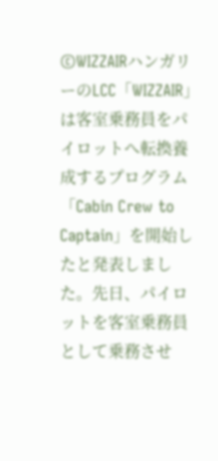©WIZZAIRハンガリーのLCC「WIZZAIR」は客室乗務員をパイロットへ転換養成するプログラム「Cabin Crew to Captain」を開始したと発表しました。先日、パイロットを客室乗務員として乗務させ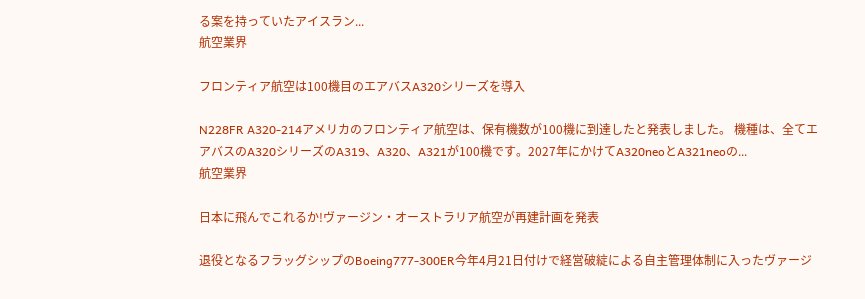る案を持っていたアイスラン...
航空業界

フロンティア航空は100機目のエアバスA320シリーズを導入

N228FR A320-214アメリカのフロンティア航空は、保有機数が100機に到達したと発表しました。 機種は、全てエアバスのA320シリーズのA319、A320、A321が100機です。2027年にかけてA320neoとA321neoの...
航空業界

日本に飛んでこれるか!ヴァージン・オーストラリア航空が再建計画を発表

退役となるフラッグシップのBoeing777-300ER今年4月21日付けで経営破綻による自主管理体制に入ったヴァージ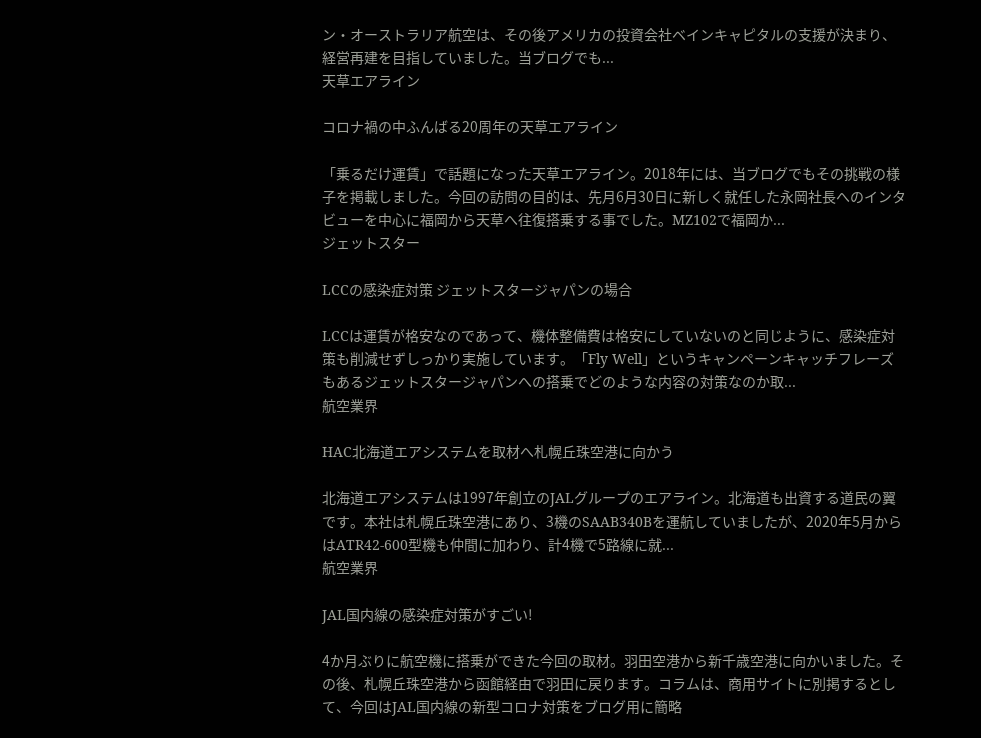ン・オーストラリア航空は、その後アメリカの投資会社ベインキャピタルの支援が決まり、経営再建を目指していました。当ブログでも...
天草エアライン

コロナ禍の中ふんばる20周年の天草エアライン

「乗るだけ運賃」で話題になった天草エアライン。2018年には、当ブログでもその挑戦の様子を掲載しました。今回の訪問の目的は、先月6月30日に新しく就任した永岡社長へのインタビューを中心に福岡から天草へ往復搭乗する事でした。MZ102で福岡か...
ジェットスター

LCCの感染症対策 ジェットスタージャパンの場合

LCCは運賃が格安なのであって、機体整備費は格安にしていないのと同じように、感染症対策も削減せずしっかり実施しています。「Fly Well」というキャンペーンキャッチフレーズもあるジェットスタージャパンへの搭乗でどのような内容の対策なのか取...
航空業界

HAC北海道エアシステムを取材へ札幌丘珠空港に向かう

北海道エアシステムは1997年創立のJALグループのエアライン。北海道も出資する道民の翼です。本社は札幌丘珠空港にあり、3機のSAAB340Bを運航していましたが、2020年5月からはATR42-600型機も仲間に加わり、計4機で5路線に就...
航空業界

JAL国内線の感染症対策がすごい!

4か月ぶりに航空機に搭乗ができた今回の取材。羽田空港から新千歳空港に向かいました。その後、札幌丘珠空港から函館経由で羽田に戻ります。コラムは、商用サイトに別掲するとして、今回はJAL国内線の新型コロナ対策をブログ用に簡略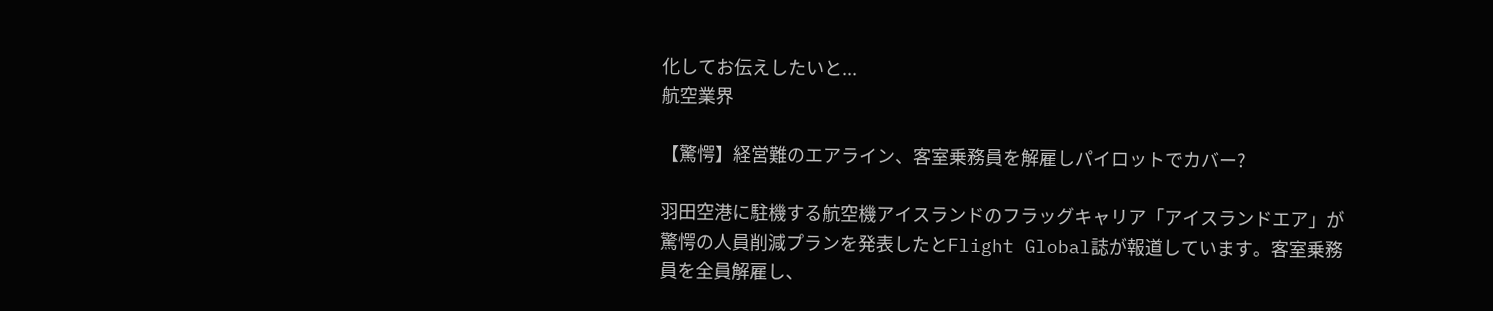化してお伝えしたいと...
航空業界

【驚愕】経営難のエアライン、客室乗務員を解雇しパイロットでカバー?

羽田空港に駐機する航空機アイスランドのフラッグキャリア「アイスランドエア」が驚愕の人員削減プランを発表したとFlight Global誌が報道しています。客室乗務員を全員解雇し、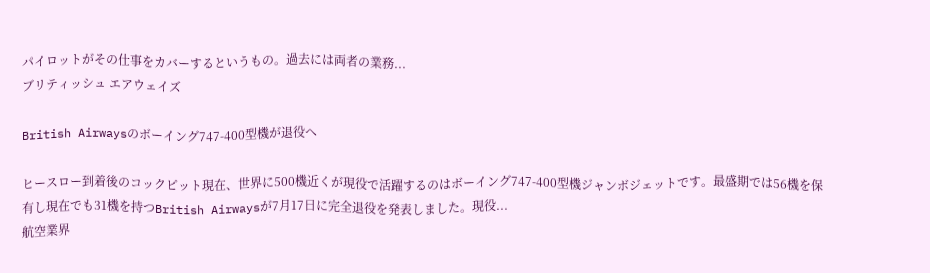パイロットがその仕事をカバーするというもの。過去には両者の業務...
ブリティッシュ エアウェイズ

British Airwaysのボーイング747-400型機が退役へ

ヒースロー到着後のコックピット現在、世界に500機近くが現役で活躍するのはボーイング747-400型機ジャンボジェットです。最盛期では56機を保有し現在でも31機を持つBritish Airwaysが7月17日に完全退役を発表しました。現役...
航空業界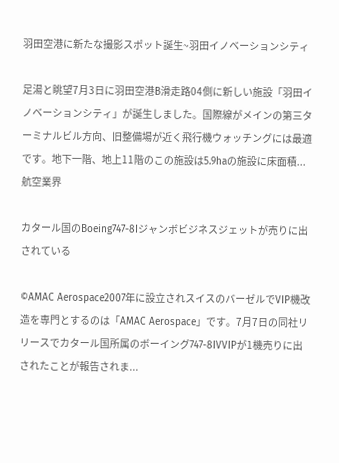羽田空港に新たな撮影スポット誕生~羽田イノベーションシティ

足湯と眺望7月3日に羽田空港B滑走路04側に新しい施設「羽田イノベーションシティ」が誕生しました。国際線がメインの第三ターミナルビル方向、旧整備場が近く飛行機ウォッチングには最適です。地下一階、地上11階のこの施設は5.9haの施設に床面積...
航空業界

カタール国のBoeing747-8Iジャンボビジネスジェットが売りに出されている

©AMAC Aerospace2007年に設立されスイスのバーゼルでVIP機改造を専門とするのは「AMAC Aerospace」です。7月7日の同社リリースでカタール国所属のボーイング747-8IVVIPが1機売りに出されたことが報告されま...